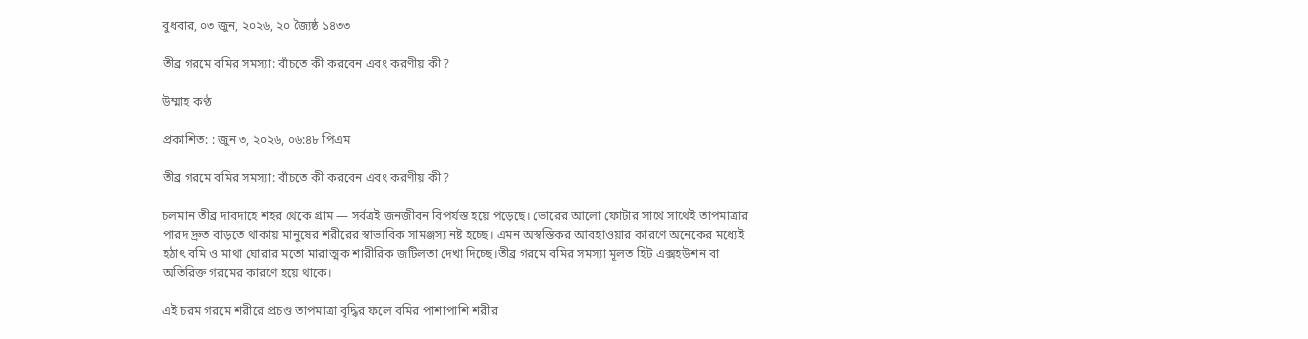বুধবার, ০৩ জুন, ২০২৬, ২০ জ্যৈষ্ঠ ১৪৩৩

তীব্র গরমে বমির সমস্যা: বাঁচতে কী করবেন এবং করণীয় কী?

উম্মাহ কণ্ঠ

প্রকাশিত: : জুন ৩, ২০২৬, ০৬:৪৮ পিএম

তীব্র গরমে বমির সমস্যা: বাঁচতে কী করবেন এবং করণীয় কী?

চলমান তীব্র দাবদাহে শহর থেকে গ্রাম — সর্বত্রই জনজীবন বিপর্যস্ত হয়ে পড়েছে। ভোরের আলো ফোটার সাথে সাথেই তাপমাত্রার পারদ দ্রুত বাড়তে থাকায় মানুষের শরীরের স্বাভাবিক সামঞ্জস্য নষ্ট হচ্ছে। এমন অস্বস্তিকর আবহাওয়ার কারণে অনেকের মধ্যেই হঠাৎ বমি ও মাথা ঘোরার মতো মারাত্মক শারীরিক জটিলতা দেখা দিচ্ছে।তীব্র গরমে বমির সমস্যা মূলত হিট এক্সহউশন বা অতিরিক্ত গরমের কারণে হয়ে থাকে।

এই চরম গরমে শরীরে প্রচণ্ড তাপমাত্রা বৃদ্ধির ফলে বমির পাশাপাশি শরীর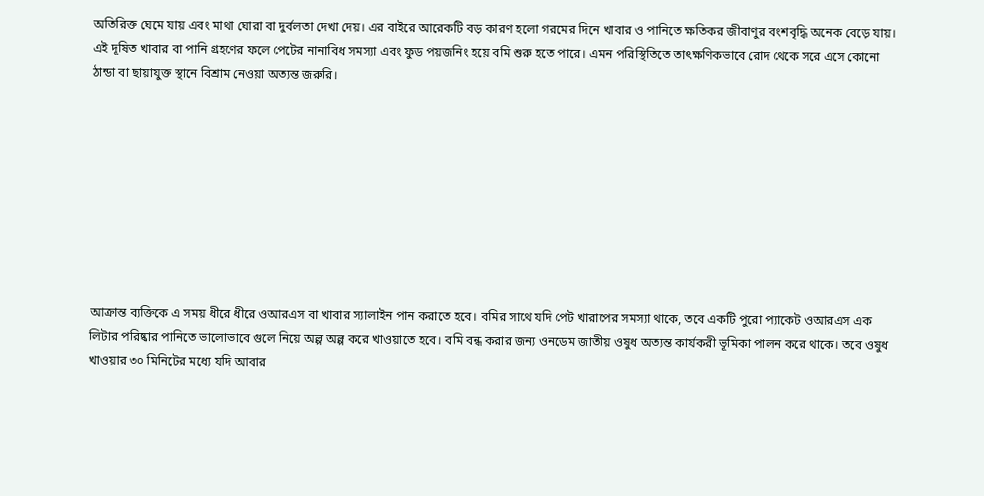অতিরিক্ত ঘেমে যায় এবং মাথা ঘোরা বা দুর্বলতা দেখা দেয়। এর বাইরে আরেকটি বড় কারণ হলো গরমের দিনে খাবার ও পানিতে ক্ষতিকর জীবাণুর বংশবৃদ্ধি অনেক বেড়ে যায়। এই দূষিত খাবার বা পানি গ্রহণের ফলে পেটের নানাবিধ সমস্যা এবং ফুড পয়জনিং হয়ে বমি শুরু হতে পারে। এমন পরিস্থিতিতে তাৎক্ষণিকভাবে রোদ থেকে সরে এসে কোনো ঠান্ডা বা ছায়াযুক্ত স্থানে বিশ্রাম নেওয়া অত্যন্ত জরুরি।









আক্রান্ত ব্যক্তিকে এ সময় ধীরে ধীরে ওআরএস বা খাবার স্যালাইন পান করাতে হবে। বমির সাথে যদি পেট খারাপের সমস্যা থাকে, তবে একটি পুরো প্যাকেট ওআরএস এক লিটার পরিষ্কার পানিতে ভালোভাবে গুলে নিয়ে অল্প অল্প করে খাওয়াতে হবে। বমি বন্ধ করার জন্য ওনডেম জাতীয় ওষুধ অত্যন্ত কার্যকরী ভূমিকা পালন করে থাকে। তবে ওষুধ খাওয়ার ৩০ মিনিটের মধ্যে যদি আবার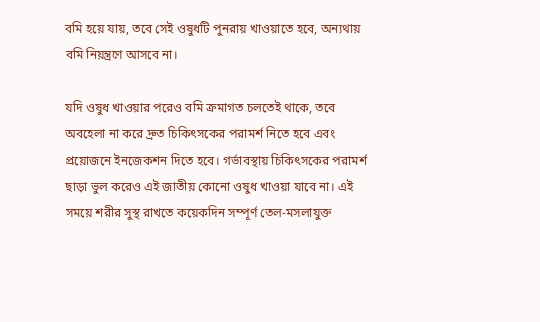বমি হয়ে যায়, তবে সেই ওষুধটি পুনরায় খাওয়াতে হবে, অন্যথায় বমি নিয়ন্ত্রণে আসবে না।

যদি ওষুধ খাওয়ার পরেও বমি ক্রমাগত চলতেই থাকে, তবে অবহেলা না করে দ্রুত চিকিৎসকের পরামর্শ নিতে হবে এবং প্রয়োজনে ইনজেকশন দিতে হবে। গর্ভাবস্থায় চিকিৎসকের পরামর্শ ছাড়া ভুল করেও এই জাতীয় কোনো ওষুধ খাওয়া যাবে না। এই সময়ে শরীর সুস্থ রাখতে কয়েকদিন সম্পূর্ণ তেল-মসলাযুক্ত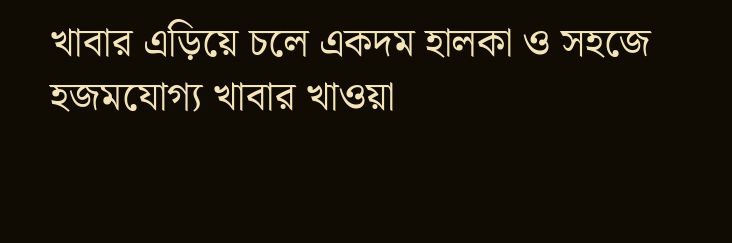খাবার এড়িয়ে চলে একদম হালকা ও সহজে হজমযোগ্য খাবার খাওয়া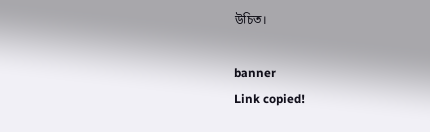উচিত।

banner
Link copied!